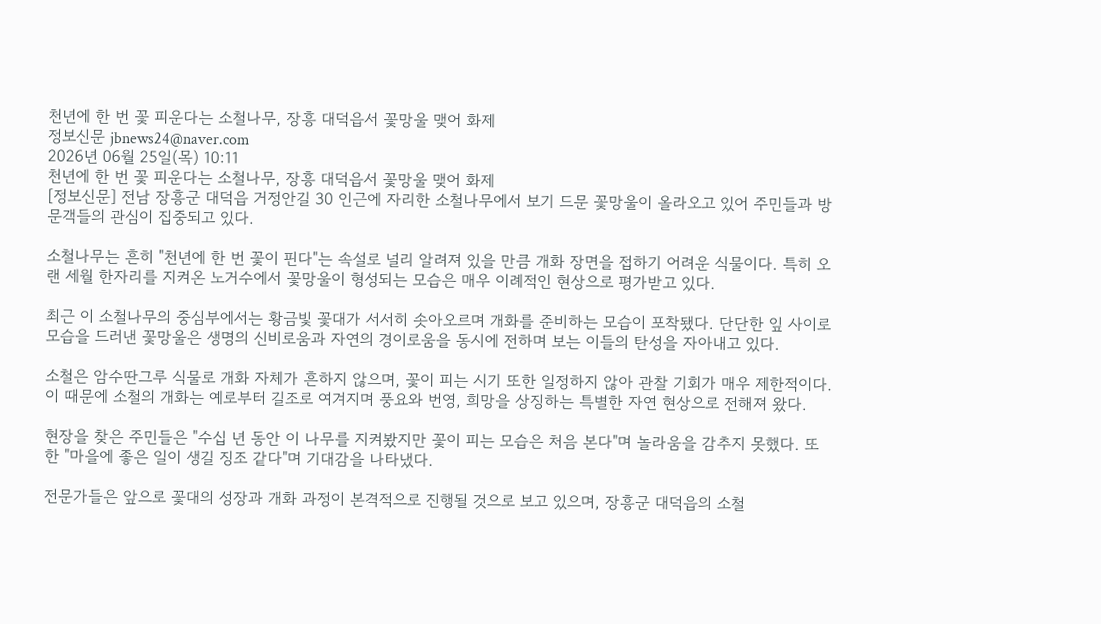천년에 한 번 꽃 피운다는 소철나무, 장흥 대덕읍서 꽃망울 맺어 화제
정보신문 jbnews24@naver.com
2026년 06월 25일(목) 10:11
천년에 한 번 꽃 피운다는 소철나무, 장흥 대덕읍서 꽃망울 맺어 화제
[정보신문] 전남 장흥군 대덕읍 거정안길 30 인근에 자리한 소철나무에서 보기 드문 꽃망울이 올라오고 있어 주민들과 방문객들의 관심이 집중되고 있다.

소철나무는 흔히 "천년에 한 번 꽃이 핀다"는 속설로 널리 알려져 있을 만큼 개화 장면을 접하기 어려운 식물이다. 특히 오랜 세월 한자리를 지켜온 노거수에서 꽃망울이 형성되는 모습은 매우 이례적인 현상으로 평가받고 있다.

최근 이 소철나무의 중심부에서는 황금빛 꽃대가 서서히 솟아오르며 개화를 준비하는 모습이 포착됐다. 단단한 잎 사이로 모습을 드러낸 꽃망울은 생명의 신비로움과 자연의 경이로움을 동시에 전하며 보는 이들의 탄성을 자아내고 있다.

소철은 암수딴그루 식물로 개화 자체가 흔하지 않으며, 꽃이 피는 시기 또한 일정하지 않아 관찰 기회가 매우 제한적이다. 이 때문에 소철의 개화는 예로부터 길조로 여겨지며 풍요와 번영, 희망을 상징하는 특별한 자연 현상으로 전해져 왔다.

현장을 찾은 주민들은 "수십 년 동안 이 나무를 지켜봤지만 꽃이 피는 모습은 처음 본다"며 놀라움을 감추지 못했다. 또한 "마을에 좋은 일이 생길 징조 같다"며 기대감을 나타냈다.

전문가들은 앞으로 꽃대의 성장과 개화 과정이 본격적으로 진행될 것으로 보고 있으며, 장흥군 대덕읍의 소철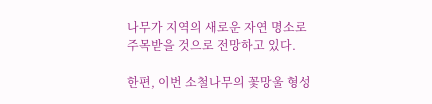나무가 지역의 새로운 자연 명소로 주목받을 것으로 전망하고 있다.

한편, 이번 소철나무의 꽃망울 형성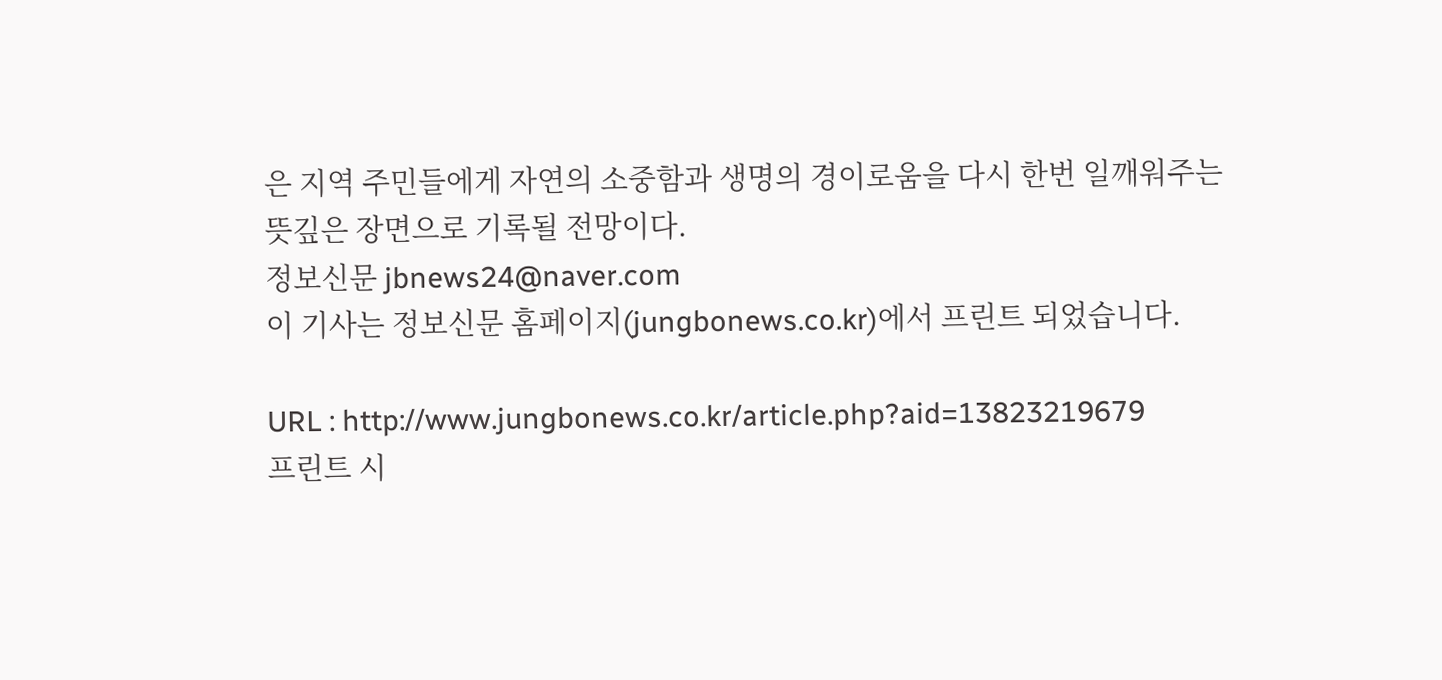은 지역 주민들에게 자연의 소중함과 생명의 경이로움을 다시 한번 일깨워주는 뜻깊은 장면으로 기록될 전망이다.
정보신문 jbnews24@naver.com
이 기사는 정보신문 홈페이지(jungbonews.co.kr)에서 프린트 되었습니다.

URL : http://www.jungbonews.co.kr/article.php?aid=13823219679
프린트 시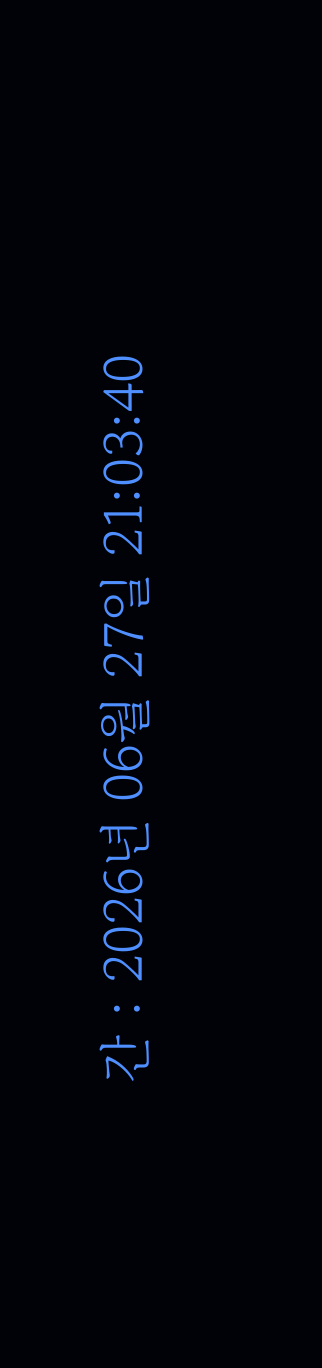간 : 2026년 06월 27일 21:03:40